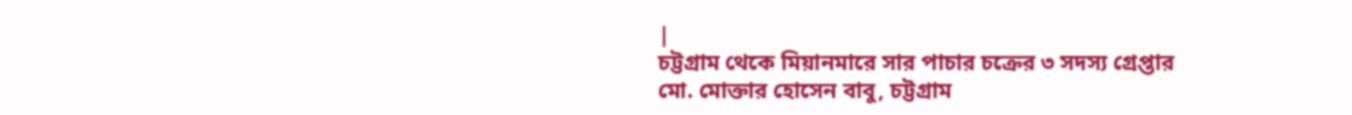|
চট্টগ্রাম থেকে মিয়ানমারে সার পাচার চক্রের ৩ সদস্য গ্রেপ্তার
মো. মোক্তার হোসেন বাবু, চট্টগ্রাম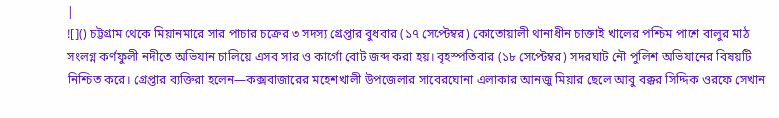|
![]() চট্টগ্রাম থেকে মিয়ানমারে সার পাচার চক্রের ৩ সদস্য গ্রেপ্তার বুধবার (১৭ সেপ্টেম্বর) কোতোয়ালী থানাধীন চাক্তাই খালের পশ্চিম পাশে বালুর মাঠ সংলগ্ন কর্ণফুলী নদীতে অভিযান চালিয়ে এসব সার ও কার্গো বোট জব্দ করা হয়। বৃহস্পতিবার (১৮ সেপ্টেম্বর) সদরঘাট নৌ পুলিশ অভিযানের বিষয়টি নিশ্চিত করে। গ্রেপ্তার ব্যক্তিরা হলেন—কক্সবাজারের মহেশখালী উপজেলার সাবেরঘোনা এলাকার আনজু মিয়ার ছেলে আবু বক্কর সিদ্দিক ওরফে সেখান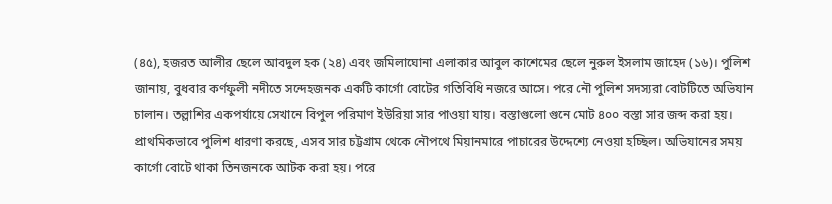(৪৫), হজরত আলীর ছেলে আবদুল হক (২৪) এবং জমিলাঘোনা এলাকার আবুল কাশেমের ছেলে নুরুল ইসলাম জাহেদ (১৬)। পুলিশ জানায়, বুধবার কর্ণফুলী নদীতে সন্দেহজনক একটি কার্গো বোটের গতিবিধি নজরে আসে। পরে নৌ পুলিশ সদস্যরা বোটটিতে অভিযান চালান। তল্লাশির একপর্যায়ে সেখানে বিপুল পরিমাণ ইউরিয়া সার পাওয়া যায়। বস্তাগুলো গুনে মোট ৪০০ বস্তা সার জব্দ করা হয়। প্রাথমিকভাবে পুলিশ ধারণা করছে, এসব সার চট্টগ্রাম থেকে নৌপথে মিয়ানমারে পাচারের উদ্দেশ্যে নেওয়া হচ্ছিল। অভিযানের সময় কার্গো বোটে থাকা তিনজনকে আটক করা হয়। পরে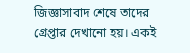জিজ্ঞাসাবাদ শেষে তাদের গ্রেপ্তার দেখানো হয়। একই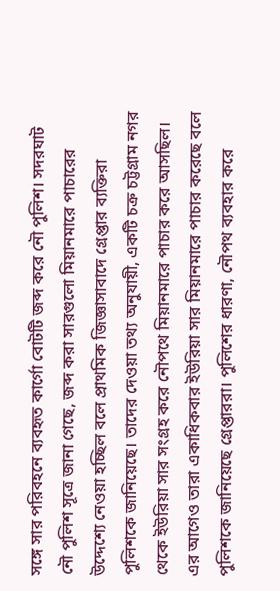সঙ্গে সার পরিবহনে ব্যবহৃত কার্গো বোটটি জব্দ করে নৌ পুলিশ। সদরঘাট নৌ পুলিশ সূত্রে জানা গেছে, জব্দ করা সারগুলো মিয়ানমারে পাচারের উদ্দেশ্যে নেওয়া হচ্ছিল বলে প্রাথমিক জিজ্ঞাসাবাদে গ্রেপ্তার ব্যক্তিরা পুলিশকে জানিয়েছে। তাদের দেওয়া তথ্য অনুযায়ী, একটি চক্র চট্টগ্রাম নগর থেকে ইউরিয়া সার সংগ্রহ করে নৌপথে মিয়ানমারে পাচার করে আসছিল। এর আগেও তারা একাধিকবার ইউরিয়া সার মিয়ানমারে পাচার করেছে বলে পুলিশকে জানিয়েছে গ্রেপ্তাররা। পুলিশের ধারণা, নৌপথ ব্যবহার করে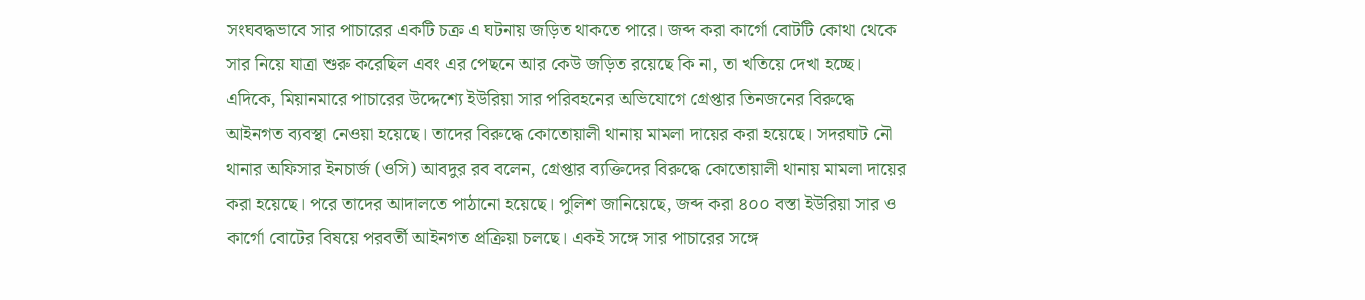সংঘবদ্ধভাবে সার পাচারের একটি চক্র এ ঘটনায় জড়িত থাকতে পারে। জব্দ করা কার্গো বোটটি কোথা থেকে সার নিয়ে যাত্রা শুরু করেছিল এবং এর পেছনে আর কেউ জড়িত রয়েছে কি না, তা খতিয়ে দেখা হচ্ছে। এদিকে, মিয়ানমারে পাচারের উদ্দেশ্যে ইউরিয়া সার পরিবহনের অভিযোগে গ্রেপ্তার তিনজনের বিরুদ্ধে আইনগত ব্যবস্থা নেওয়া হয়েছে। তাদের বিরুদ্ধে কোতোয়ালী থানায় মামলা দায়ের করা হয়েছে। সদরঘাট নৌ থানার অফিসার ইনচার্জ (ওসি) আবদুর রব বলেন, গ্রেপ্তার ব্যক্তিদের বিরুদ্ধে কোতোয়ালী থানায় মামলা দায়ের করা হয়েছে। পরে তাদের আদালতে পাঠানো হয়েছে। পুলিশ জানিয়েছে, জব্দ করা ৪০০ বস্তা ইউরিয়া সার ও কার্গো বোটের বিষয়ে পরবর্তী আইনগত প্রক্রিয়া চলছে। একই সঙ্গে সার পাচারের সঙ্গে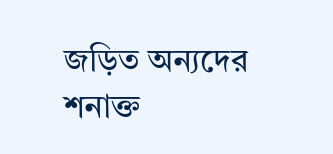জড়িত অন্যদের শনাক্ত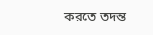করতে তদন্ত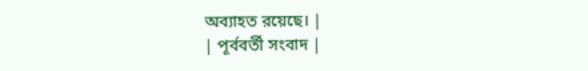অব্যাহত রয়েছে। |
| পূর্ববর্তী সংবাদ |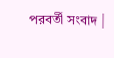পরবর্তী সংবাদ |